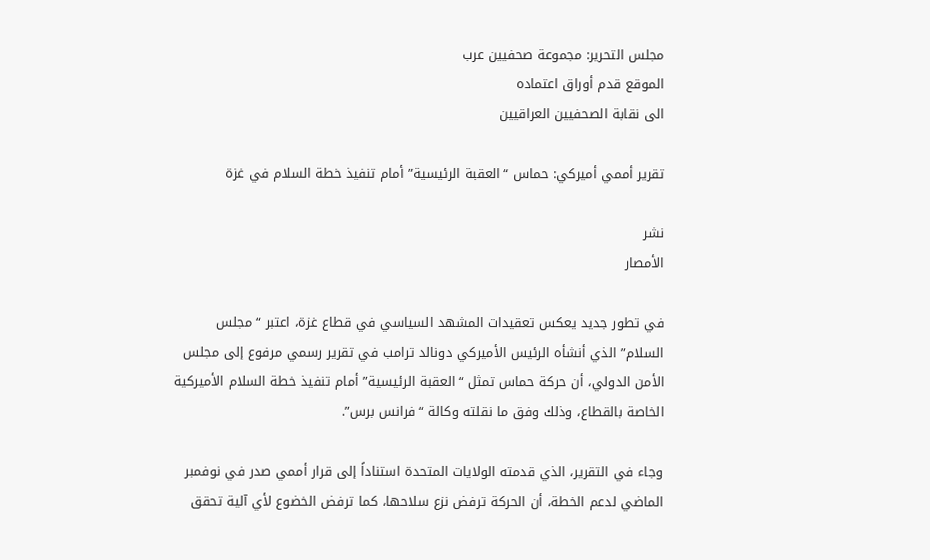مجلس التحرير: مجموعة صحفيين عرب
الموقع قدم أوراق اعتماده
الى نقابة الصحفيين العراقيين

تقرير أممي أميركي: حماس “العقبة الرئيسية” أمام تنفيذ خطة السلام في غزة

نشر
الأمصار

في تطور جديد يعكس تعقيدات المشهد السياسي في قطاع غزة، اعتبر “مجلس السلام” الذي أنشأه الرئيس الأميركي دونالد ترامب في تقرير رسمي مرفوع إلى مجلس الأمن الدولي، أن حركة حماس تمثل “العقبة الرئيسية” أمام تنفيذ خطة السلام الأميركية الخاصة بالقطاع، وذلك وفق ما نقلته وكالة “فرانس برس”.

وجاء في التقرير، الذي قدمته الولايات المتحدة استناداً إلى قرار أممي صدر في نوفمبر الماضي لدعم الخطة، أن الحركة ترفض نزع سلاحها، كما ترفض الخضوع لأي آلية تحقق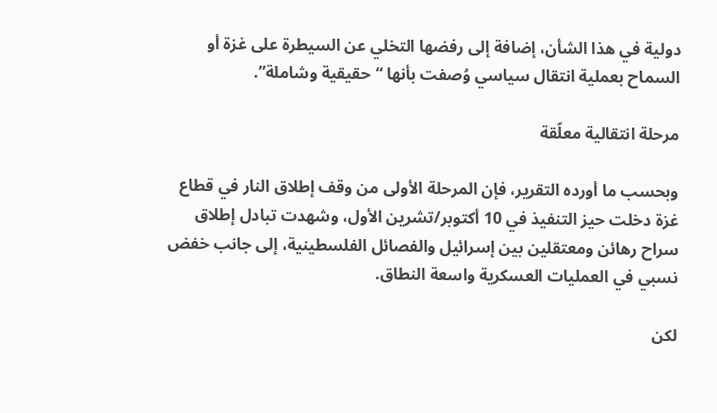دولية في هذا الشأن، إضافة إلى رفضها التخلي عن السيطرة على غزة أو السماح بعملية انتقال سياسي وُصفت بأنها “حقيقية وشاملة”.

مرحلة انتقالية معلّقة

وبحسب ما أورده التقرير، فإن المرحلة الأولى من وقف إطلاق النار في قطاع غزة دخلت حيز التنفيذ في 10 أكتوبر/تشرين الأول، وشهدت تبادل إطلاق سراح رهائن ومعتقلين بين إسرائيل والفصائل الفلسطينية، إلى جانب خفض نسبي في العمليات العسكرية واسعة النطاق.

لكن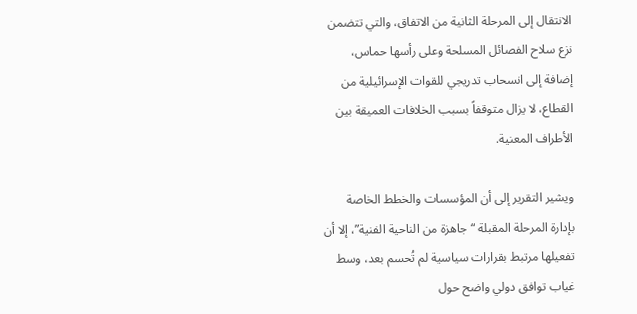الانتقال إلى المرحلة الثانية من الاتفاق، والتي تتضمن نزع سلاح الفصائل المسلحة وعلى رأسها حماس، إضافة إلى انسحاب تدريجي للقوات الإسرائيلية من القطاع، لا يزال متوقفاً بسبب الخلافات العميقة بين الأطراف المعنية.

ويشير التقرير إلى أن المؤسسات والخطط الخاصة بإدارة المرحلة المقبلة “جاهزة من الناحية الفنية”، إلا أن تفعيلها مرتبط بقرارات سياسية لم تُحسم بعد، وسط غياب توافق دولي واضح حول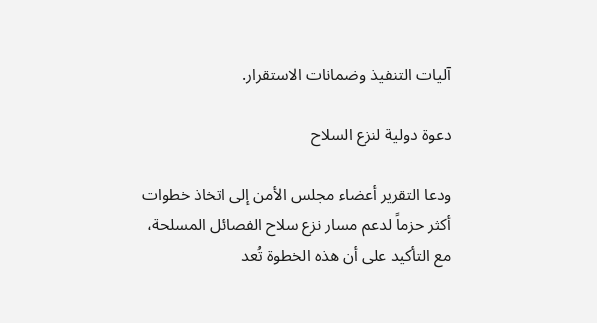آليات التنفيذ وضمانات الاستقرار.

دعوة دولية لنزع السلاح

ودعا التقرير أعضاء مجلس الأمن إلى اتخاذ خطوات أكثر حزماً لدعم مسار نزع سلاح الفصائل المسلحة، مع التأكيد على أن هذه الخطوة تُعد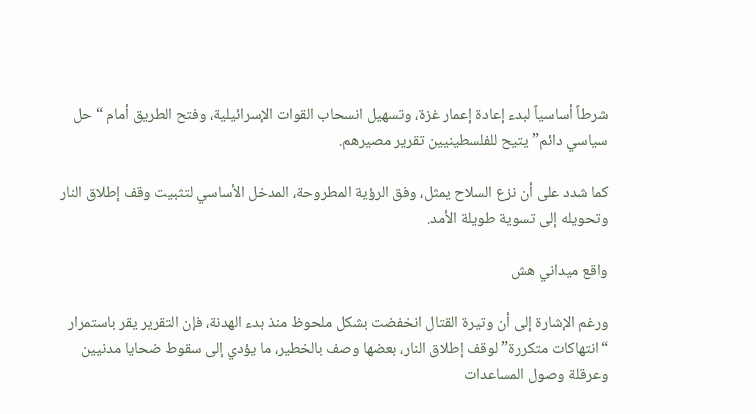شرطاً أساسياً لبدء إعادة إعمار غزة، وتسهيل انسحاب القوات الإسرائيلية، وفتح الطريق أمام “حل سياسي دائم” يتيح للفلسطينيين تقرير مصيرهم.

كما شدد على أن نزع السلاح يمثل، وفق الرؤية المطروحة، المدخل الأساسي لتثبيت وقف إطلاق النار وتحويله إلى تسوية طويلة الأمد.

واقع ميداني هش

ورغم الإشارة إلى أن وتيرة القتال انخفضت بشكل ملحوظ منذ بدء الهدنة، فإن التقرير يقر باستمرار “انتهاكات متكررة” لوقف إطلاق النار، بعضها وصف بالخطير، ما يؤدي إلى سقوط ضحايا مدنيين وعرقلة وصول المساعدات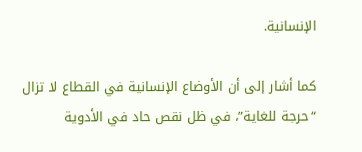الإنسانية.

كما أشار إلى أن الأوضاع الإنسانية في القطاع لا تزال “حرجة للغاية”، في ظل نقص حاد في الأدوية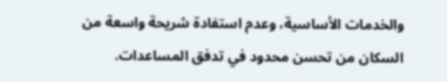والخدمات الأساسية، وعدم استفادة شريحة واسعة من السكان من تحسن محدود في تدفق المساعدات.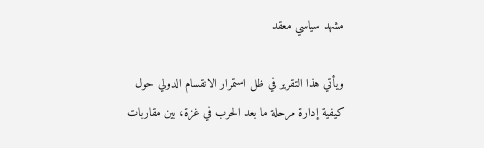مشهد سياسي معقد

ويأتي هذا التقرير في ظل استمرار الانقسام الدولي حول كيفية إدارة مرحلة ما بعد الحرب في غزة، بين مقاربات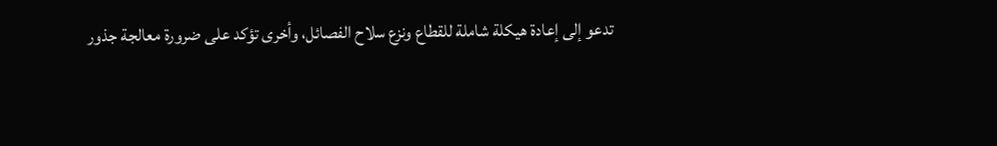تدعو إلى إعادة هيكلة شاملة للقطاع ونزع سلاح الفصائل، وأخرى تؤكد على ضرورة معالجة جذور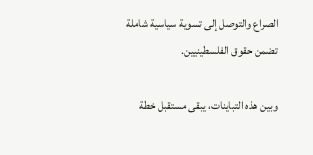الصراع والتوصل إلى تسوية سياسية شاملة تضمن حقوق الفلسطينيين.

وبين هذه التباينات، يبقى مستقبل خطة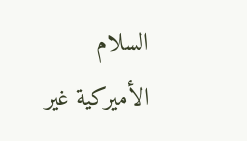السلام الأميركية غير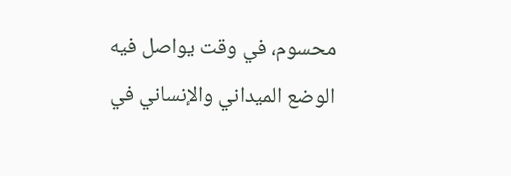محسوم، في وقت يواصل فيه الوضع الميداني والإنساني في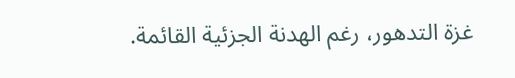غزة التدهور، رغم الهدنة الجزئية القائمة.